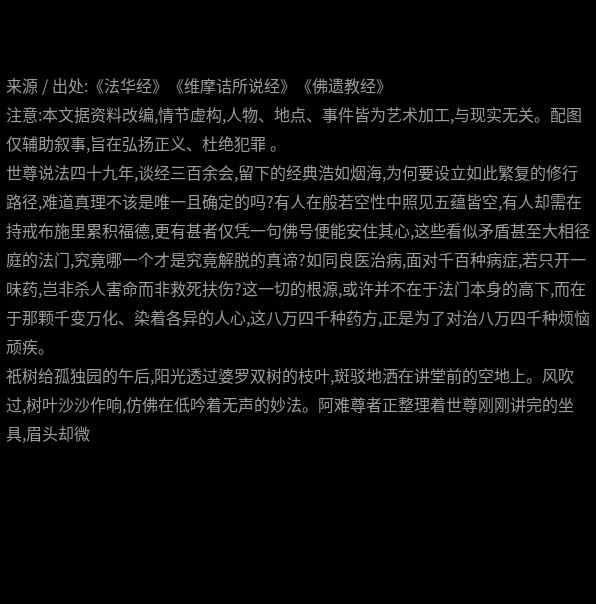来源 / 出处:《法华经》《维摩诘所说经》《佛遗教经》
注意:本文据资料改编,情节虚构,人物、地点、事件皆为艺术加工,与现实无关。配图仅辅助叙事,旨在弘扬正义、杜绝犯罪 。
世尊说法四十九年,谈经三百余会,留下的经典浩如烟海,为何要设立如此繁复的修行路径,难道真理不该是唯一且确定的吗?有人在般若空性中照见五蕴皆空,有人却需在持戒布施里累积福德,更有甚者仅凭一句佛号便能安住其心,这些看似矛盾甚至大相径庭的法门,究竟哪一个才是究竟解脱的真谛?如同良医治病,面对千百种病症,若只开一味药,岂非杀人害命而非救死扶伤?这一切的根源,或许并不在于法门本身的高下,而在于那颗千变万化、染着各异的人心,这八万四千种药方,正是为了对治八万四千种烦恼顽疾。
祇树给孤独园的午后,阳光透过婆罗双树的枝叶,斑驳地洒在讲堂前的空地上。风吹过,树叶沙沙作响,仿佛在低吟着无声的妙法。阿难尊者正整理着世尊刚刚讲完的坐具,眉头却微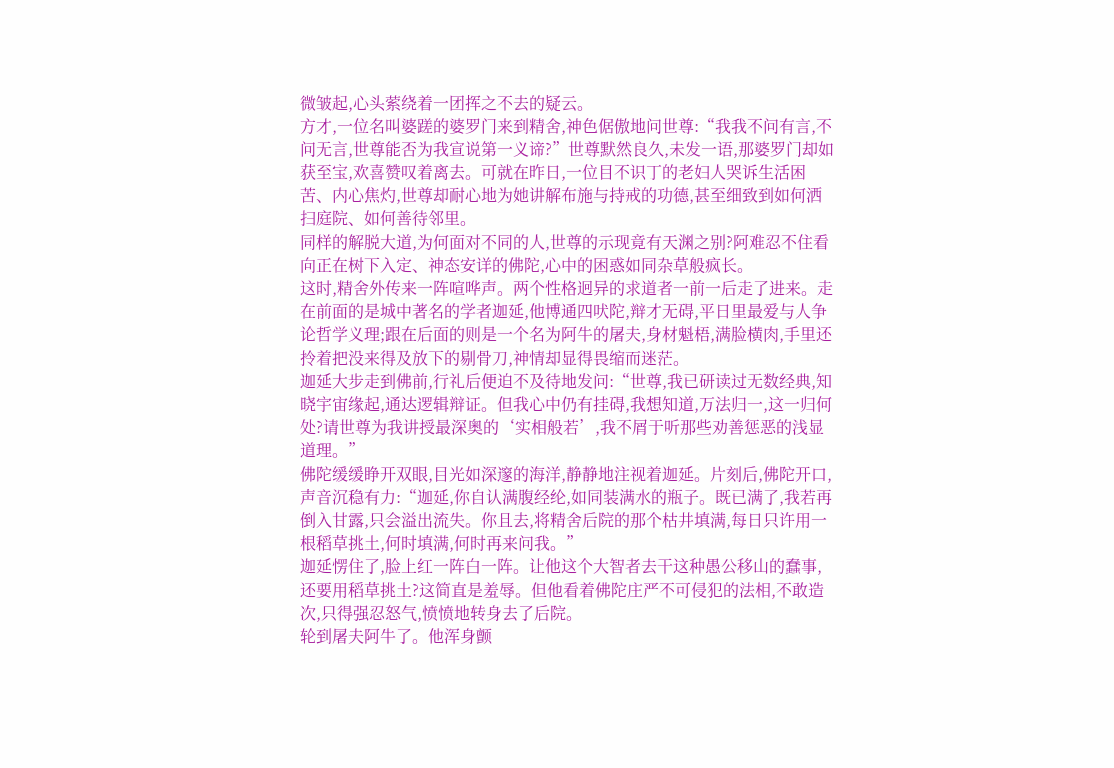微皱起,心头萦绕着一团挥之不去的疑云。
方才,一位名叫婆蹉的婆罗门来到精舍,神色倨傲地问世尊:“我我不问有言,不问无言,世尊能否为我宣说第一义谛?”世尊默然良久,未发一语,那婆罗门却如获至宝,欢喜赞叹着离去。可就在昨日,一位目不识丁的老妇人哭诉生活困苦、内心焦灼,世尊却耐心地为她讲解布施与持戒的功德,甚至细致到如何洒扫庭院、如何善待邻里。
同样的解脱大道,为何面对不同的人,世尊的示现竟有天渊之别?阿难忍不住看向正在树下入定、神态安详的佛陀,心中的困惑如同杂草般疯长。
这时,精舍外传来一阵喧哗声。两个性格迥异的求道者一前一后走了进来。走在前面的是城中著名的学者迦延,他博通四吠陀,辩才无碍,平日里最爱与人争论哲学义理;跟在后面的则是一个名为阿牛的屠夫,身材魁梧,满脸横肉,手里还拎着把没来得及放下的剔骨刀,神情却显得畏缩而迷茫。
迦延大步走到佛前,行礼后便迫不及待地发问:“世尊,我已研读过无数经典,知晓宇宙缘起,通达逻辑辩证。但我心中仍有挂碍,我想知道,万法归一,这一归何处?请世尊为我讲授最深奥的‘实相般若’,我不屑于听那些劝善惩恶的浅显道理。”
佛陀缓缓睁开双眼,目光如深邃的海洋,静静地注视着迦延。片刻后,佛陀开口,声音沉稳有力:“迦延,你自认满腹经纶,如同装满水的瓶子。既已满了,我若再倒入甘露,只会溢出流失。你且去,将精舍后院的那个枯井填满,每日只许用一根稻草挑土,何时填满,何时再来问我。”
迦延愣住了,脸上红一阵白一阵。让他这个大智者去干这种愚公移山的蠢事,还要用稻草挑土?这简直是羞辱。但他看着佛陀庄严不可侵犯的法相,不敢造次,只得强忍怒气,愤愤地转身去了后院。
轮到屠夫阿牛了。他浑身颤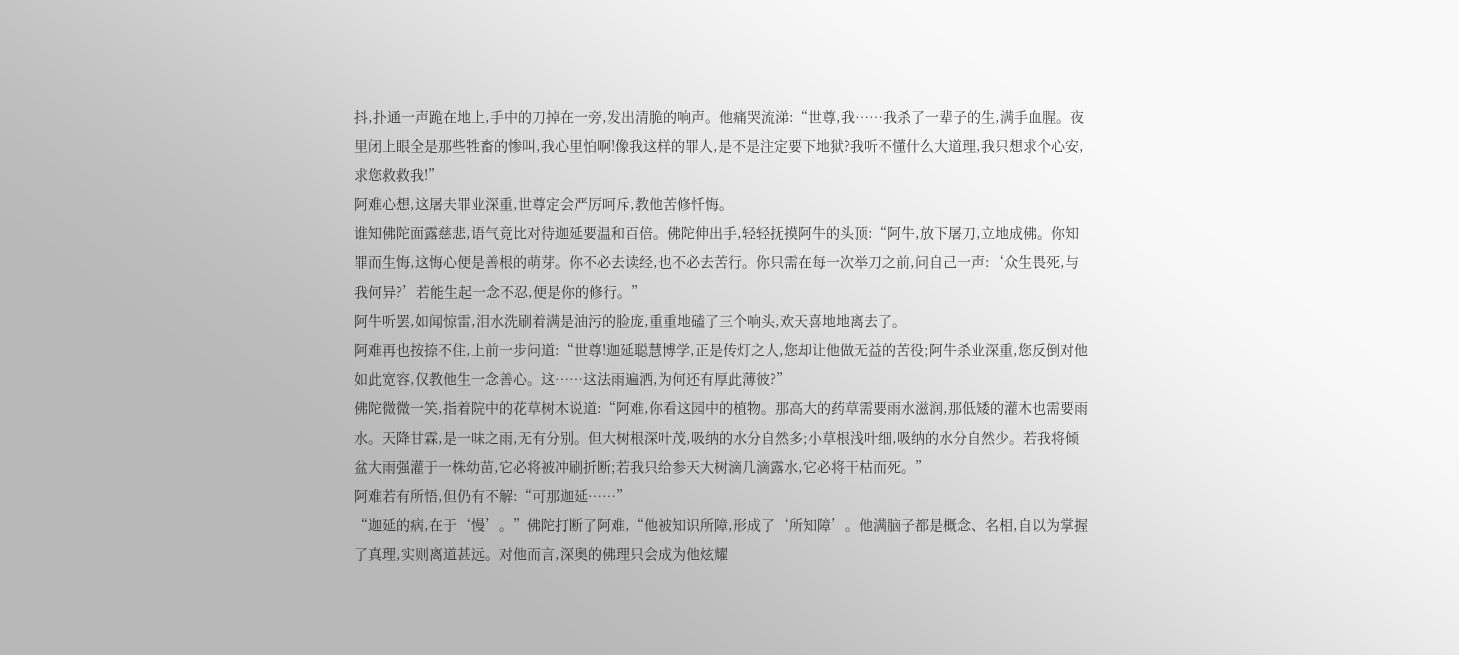抖,扑通一声跪在地上,手中的刀掉在一旁,发出清脆的响声。他痛哭流涕:“世尊,我……我杀了一辈子的生,满手血腥。夜里闭上眼全是那些牲畜的惨叫,我心里怕啊!像我这样的罪人,是不是注定要下地狱?我听不懂什么大道理,我只想求个心安,求您救救我!”
阿难心想,这屠夫罪业深重,世尊定会严厉呵斥,教他苦修忏悔。
谁知佛陀面露慈悲,语气竟比对待迦延要温和百倍。佛陀伸出手,轻轻抚摸阿牛的头顶:“阿牛,放下屠刀,立地成佛。你知罪而生悔,这悔心便是善根的萌芽。你不必去读经,也不必去苦行。你只需在每一次举刀之前,问自己一声:‘众生畏死,与我何异?’若能生起一念不忍,便是你的修行。”
阿牛听罢,如闻惊雷,泪水洗刷着满是油污的脸庞,重重地磕了三个响头,欢天喜地地离去了。
阿难再也按捺不住,上前一步问道:“世尊!迦延聪慧博学,正是传灯之人,您却让他做无益的苦役;阿牛杀业深重,您反倒对他如此宽容,仅教他生一念善心。这……这法雨遍洒,为何还有厚此薄彼?”
佛陀微微一笑,指着院中的花草树木说道:“阿难,你看这园中的植物。那高大的药草需要雨水滋润,那低矮的灌木也需要雨水。天降甘霖,是一味之雨,无有分别。但大树根深叶茂,吸纳的水分自然多;小草根浅叶细,吸纳的水分自然少。若我将倾盆大雨强灌于一株幼苗,它必将被冲刷折断;若我只给参天大树滴几滴露水,它必将干枯而死。”
阿难若有所悟,但仍有不解:“可那迦延……”
“迦延的病,在于‘慢’。”佛陀打断了阿难,“他被知识所障,形成了‘所知障’。他满脑子都是概念、名相,自以为掌握了真理,实则离道甚远。对他而言,深奥的佛理只会成为他炫耀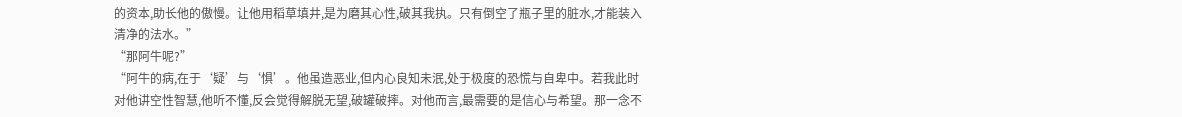的资本,助长他的傲慢。让他用稻草填井,是为磨其心性,破其我执。只有倒空了瓶子里的脏水,才能装入清净的法水。”
“那阿牛呢?”
“阿牛的病,在于‘疑’与‘惧’。他虽造恶业,但内心良知未泯,处于极度的恐慌与自卑中。若我此时对他讲空性智慧,他听不懂,反会觉得解脱无望,破罐破摔。对他而言,最需要的是信心与希望。那一念不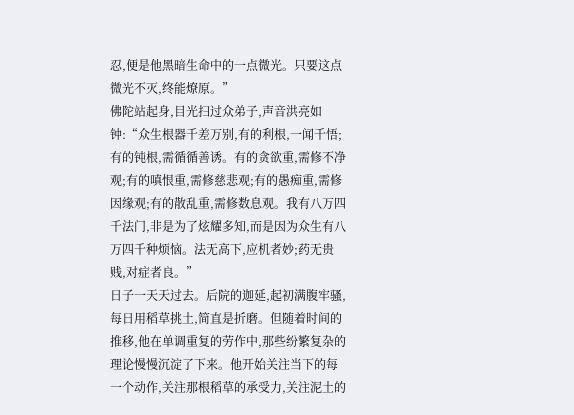忍,便是他黑暗生命中的一点微光。只要这点微光不灭,终能燎原。”
佛陀站起身,目光扫过众弟子,声音洪亮如钟:“众生根器千差万别,有的利根,一闻千悟;有的钝根,需循循善诱。有的贪欲重,需修不净观;有的嗔恨重,需修慈悲观;有的愚痴重,需修因缘观;有的散乱重,需修数息观。我有八万四千法门,非是为了炫耀多知,而是因为众生有八万四千种烦恼。法无高下,应机者妙;药无贵贱,对症者良。”
日子一天天过去。后院的迦延,起初满腹牢骚,每日用稻草挑土,简直是折磨。但随着时间的推移,他在单调重复的劳作中,那些纷繁复杂的理论慢慢沉淀了下来。他开始关注当下的每一个动作,关注那根稻草的承受力,关注泥土的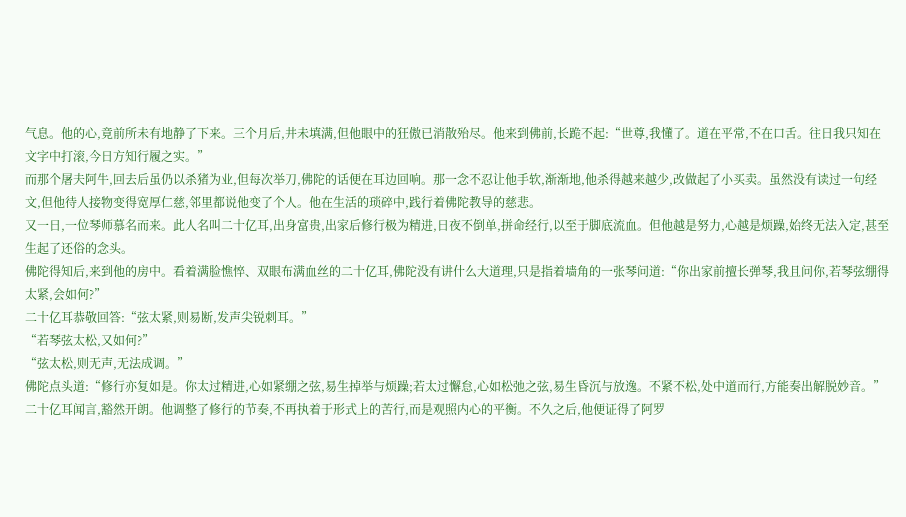气息。他的心,竟前所未有地静了下来。三个月后,井未填满,但他眼中的狂傲已消散殆尽。他来到佛前,长跪不起:“世尊,我懂了。道在平常,不在口舌。往日我只知在文字中打滚,今日方知行履之实。”
而那个屠夫阿牛,回去后虽仍以杀猪为业,但每次举刀,佛陀的话便在耳边回响。那一念不忍让他手软,渐渐地,他杀得越来越少,改做起了小买卖。虽然没有读过一句经文,但他待人接物变得宽厚仁慈,邻里都说他变了个人。他在生活的琐碎中,践行着佛陀教导的慈悲。
又一日,一位琴师慕名而来。此人名叫二十亿耳,出身富贵,出家后修行极为精进,日夜不倒单,拼命经行,以至于脚底流血。但他越是努力,心越是烦躁,始终无法入定,甚至生起了还俗的念头。
佛陀得知后,来到他的房中。看着满脸憔悴、双眼布满血丝的二十亿耳,佛陀没有讲什么大道理,只是指着墙角的一张琴问道:“你出家前擅长弹琴,我且问你,若琴弦绷得太紧,会如何?”
二十亿耳恭敬回答:“弦太紧,则易断,发声尖锐刺耳。”
“若琴弦太松,又如何?”
“弦太松,则无声,无法成调。”
佛陀点头道:“修行亦复如是。你太过精进,心如紧绷之弦,易生掉举与烦躁;若太过懈怠,心如松弛之弦,易生昏沉与放逸。不紧不松,处中道而行,方能奏出解脱妙音。”
二十亿耳闻言,豁然开朗。他调整了修行的节奏,不再执着于形式上的苦行,而是观照内心的平衡。不久之后,他便证得了阿罗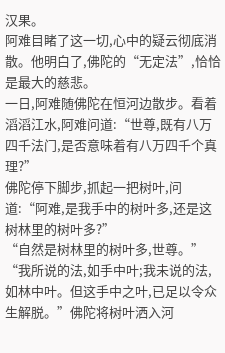汉果。
阿难目睹了这一切,心中的疑云彻底消散。他明白了,佛陀的“无定法”,恰恰是最大的慈悲。
一日,阿难随佛陀在恒河边散步。看着滔滔江水,阿难问道:“世尊,既有八万四千法门,是否意味着有八万四千个真理?”
佛陀停下脚步,抓起一把树叶,问道:“阿难,是我手中的树叶多,还是这树林里的树叶多?”
“自然是树林里的树叶多,世尊。”
“我所说的法,如手中叶;我未说的法,如林中叶。但这手中之叶,已足以令众生解脱。”佛陀将树叶洒入河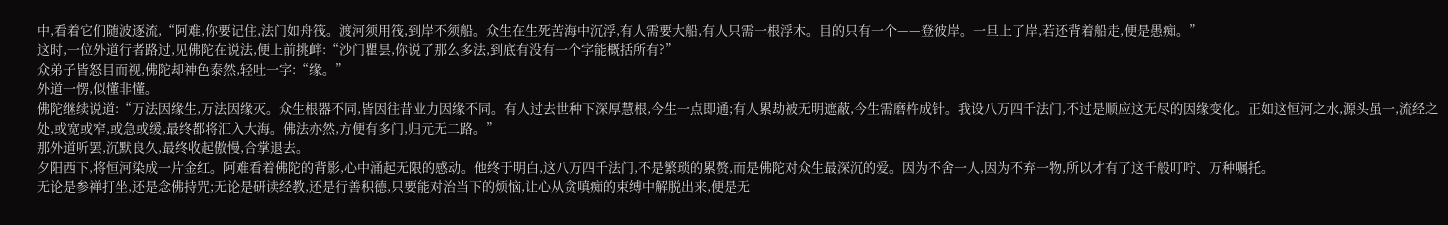中,看着它们随波逐流,“阿难,你要记住,法门如舟筏。渡河须用筏,到岸不须船。众生在生死苦海中沉浮,有人需要大船,有人只需一根浮木。目的只有一个——登彼岸。一旦上了岸,若还背着船走,便是愚痴。”
这时,一位外道行者路过,见佛陀在说法,便上前挑衅:“沙门瞿昙,你说了那么多法,到底有没有一个字能概括所有?”
众弟子皆怒目而视,佛陀却神色泰然,轻吐一字:“缘。”
外道一愣,似懂非懂。
佛陀继续说道:“万法因缘生,万法因缘灭。众生根器不同,皆因往昔业力因缘不同。有人过去世种下深厚慧根,今生一点即通;有人累劫被无明遮蔽,今生需磨杵成针。我设八万四千法门,不过是顺应这无尽的因缘变化。正如这恒河之水,源头虽一,流经之处,或宽或窄,或急或缓,最终都将汇入大海。佛法亦然,方便有多门,归元无二路。”
那外道听罢,沉默良久,最终收起傲慢,合掌退去。
夕阳西下,将恒河染成一片金红。阿难看着佛陀的背影,心中涌起无限的感动。他终于明白,这八万四千法门,不是繁琐的累赘,而是佛陀对众生最深沉的爱。因为不舍一人,因为不弃一物,所以才有了这千般叮咛、万种嘱托。
无论是参禅打坐,还是念佛持咒;无论是研读经教,还是行善积德,只要能对治当下的烦恼,让心从贪嗔痴的束缚中解脱出来,便是无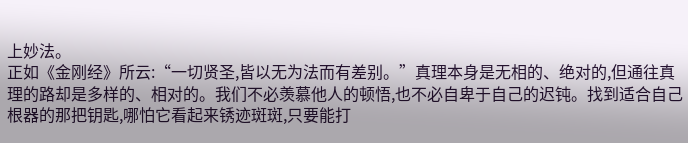上妙法。
正如《金刚经》所云:“一切贤圣,皆以无为法而有差别。”真理本身是无相的、绝对的,但通往真理的路却是多样的、相对的。我们不必羡慕他人的顿悟,也不必自卑于自己的迟钝。找到适合自己根器的那把钥匙,哪怕它看起来锈迹斑斑,只要能打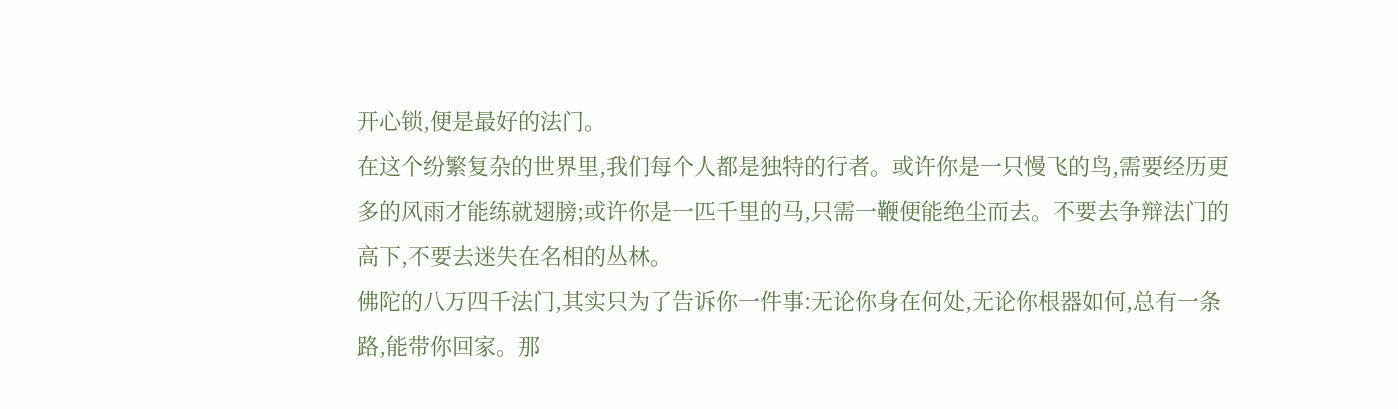开心锁,便是最好的法门。
在这个纷繁复杂的世界里,我们每个人都是独特的行者。或许你是一只慢飞的鸟,需要经历更多的风雨才能练就翅膀;或许你是一匹千里的马,只需一鞭便能绝尘而去。不要去争辩法门的高下,不要去迷失在名相的丛林。
佛陀的八万四千法门,其实只为了告诉你一件事:无论你身在何处,无论你根器如何,总有一条路,能带你回家。那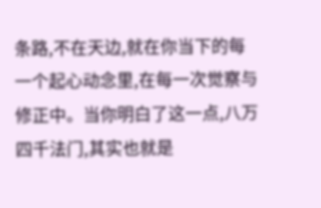条路,不在天边,就在你当下的每一个起心动念里,在每一次觉察与修正中。当你明白了这一点,八万四千法门,其实也就是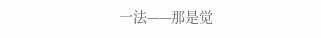一法——那是觉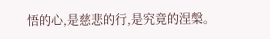悟的心,是慈悲的行,是究竟的涅槃。